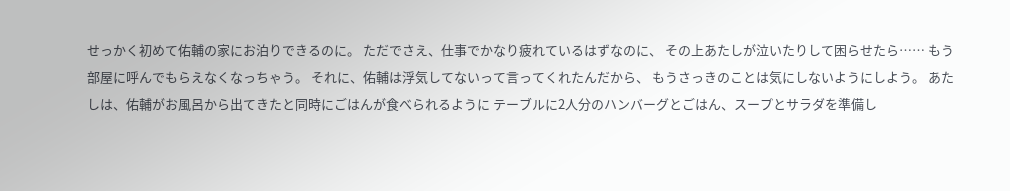せっかく初めて佑輔の家にお泊りできるのに。 ただでさえ、仕事でかなり疲れているはずなのに、 その上あたしが泣いたりして困らせたら…… もう部屋に呼んでもらえなくなっちゃう。 それに、佑輔は浮気してないって言ってくれたんだから、 もうさっきのことは気にしないようにしよう。 あたしは、佑輔がお風呂から出てきたと同時にごはんが食べられるように テーブルに2人分のハンバーグとごはん、スープとサラダを準備し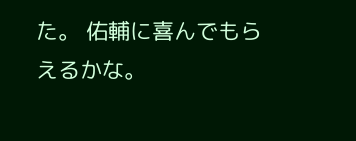た。 佑輔に喜んでもらえるかな。